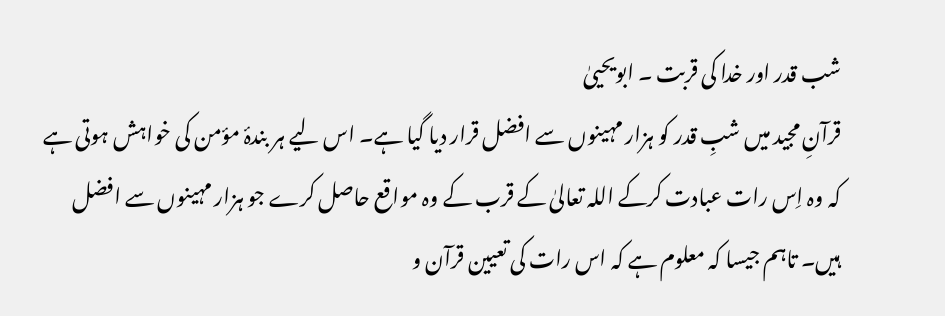شب قدر اور خدا کی قربت ۔ ابویحییٰ
قرآنِ مجید میں شبِ قدر کو ہزار مہینوں سے افضل قرار دیا گیا ہے۔ اس لیے ہر بندۂ مؤمن کی خواہش ہوتی ہے کہ وہ اِس رات عبادت کرکے اللہ تعالیٰ کے قرب کے وہ مواقع حاصل کرے جو ہزار مہینوں سے افضل ہیں۔ تاہم جیسا کہ معلوم ہے کہ اس رات کی تعیین قرآن و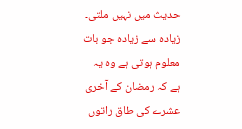حدیث میں نہیں ملتی۔ زیادہ سے زیادہ جو بات معلوم ہوتی ہے وہ یہ ہے کہ رمضان کے آخری عشرے کی طاق راتوں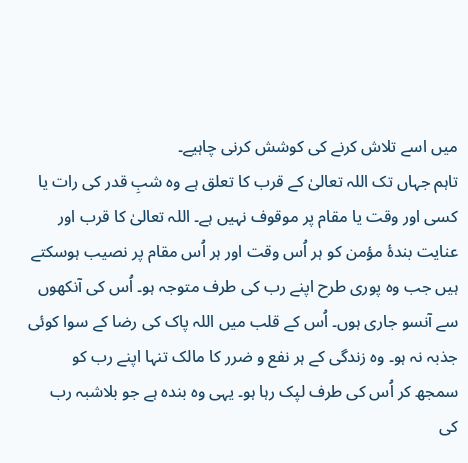میں اسے تلاش کرنے کی کوشش کرنی چاہیے۔
تاہم جہاں تک اللہ تعالیٰ کے قرب کا تعلق ہے وہ شبِ قدر کی رات یا کسی اور وقت یا مقام پر موقوف نہیں ہے۔ اللہ تعالیٰ کا قرب اور عنایت بندۂ مؤمن کو ہر اُس وقت اور ہر اُس مقام پر نصیب ہوسکتے ہیں جب وہ پوری طرح اپنے رب کی طرف متوجہ ہو۔ اُس کی آنکھوں سے آنسو جاری ہوں۔ اُس کے قلب میں اللہ پاک کی رضا کے سوا کوئی جذبہ نہ ہو۔ وہ زندگی کے ہر نفع و ضرر کا مالک تنہا اپنے رب کو سمجھ کر اُس کی طرف لپک رہا ہو۔ یہی وہ بندہ ہے جو بلاشبہ رب کی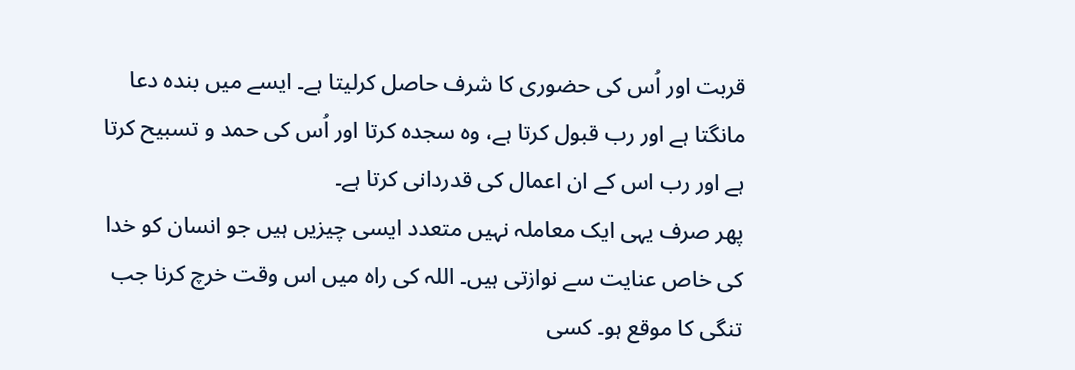قربت اور اُس کی حضوری کا شرف حاصل کرلیتا ہے۔ ایسے میں بندہ دعا مانگتا ہے اور رب قبول کرتا ہے، وہ سجدہ کرتا اور اُس کی حمد و تسبیح کرتا ہے اور رب اس کے ان اعمال کی قدردانی کرتا ہے۔
پھر صرف یہی ایک معاملہ نہیں متعدد ایسی چیزیں ہیں جو انسان کو خدا کی خاص عنایت سے نوازتی ہیں۔ اللہ کی راہ میں اس وقت خرچ کرنا جب تنگی کا موقع ہو۔ کسی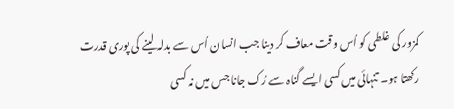کمزور کی غلطی کو اُس وقت معاف کر دینا جب انسان اُس سے بدلہ لینے کی پوری قدرت رکھتا ہو۔ تنہائی میں کسی ایسے گناہ سے رُک جانا جس میں نہ کسی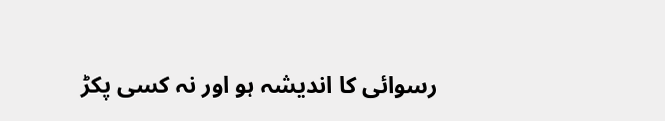رسوائی کا اندیشہ ہو اور نہ کسی پکڑ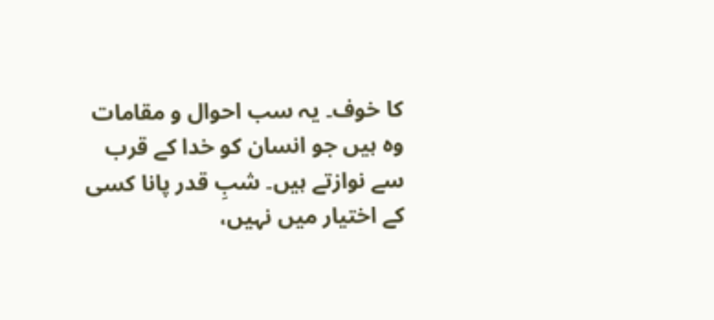کا خوف۔ یہ سب احوال و مقامات وہ ہیں جو انسان کو خدا کے قرب سے نوازتے ہیں۔ شبِ قدر پانا کسی کے اختیار میں نہیں،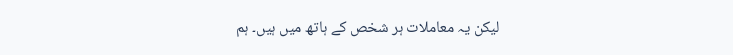لیکن یہ معاملات ہر شخص کے ہاتھ میں ہیں۔ ہم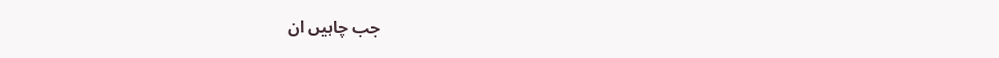جب چاہیں ان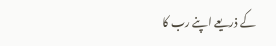کے ذریعے اپنے رب کا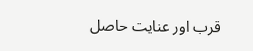قرب اور عنایت حاصل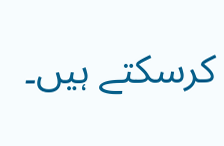کرسکتے ہیں۔